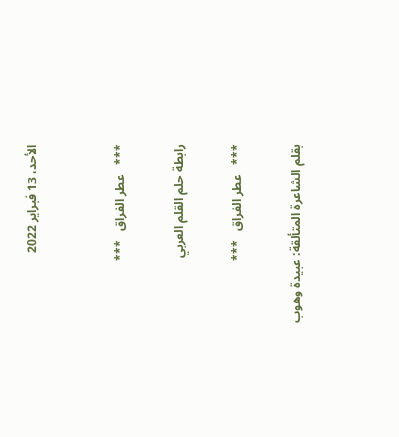الأحد، 13 فبراير 2022


***   عطر الفراق   ***

رابطة حلم القلم العربي

***   عطر الفراق   ***

بقلم الشاعرة المتألقة: عبيدة وهوب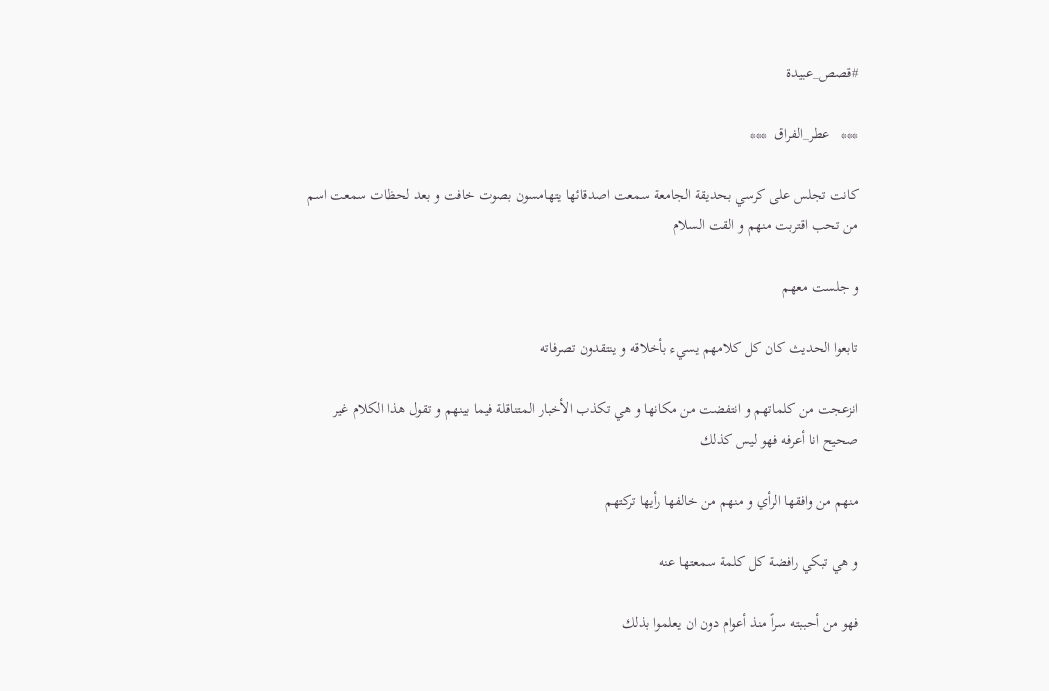#قصص_عبيدة

***   عطر_الفراق  ***

كانت تجلس على كرسي بحديقة الجامعة سمعت اصدقائها يتهامسون بصوت خافت و بعد لحظات سمعت اسم من تحب اقتربت منهم و القت السلام

و جلست معهم

تابعوا الحديث كان كل كلامهم يسيء بأخلاقه و ينتقدون تصرفاته

انزعجت من كلماتهم و انتفضت من مكانها و هي تكذب الأخبار المتناقلة فيما بينهم و تقول هذا الكلام غير صحيح انا أعرفه فهو ليس كذلك

منهم من وافقها الرأي و منهم من خالفها رأيها تركتهم

و هي تبكي رافضة كل كلمة سمعتها عنه

فهو من أحببته سراً منذ أعوام دون ان يعلموا بذلك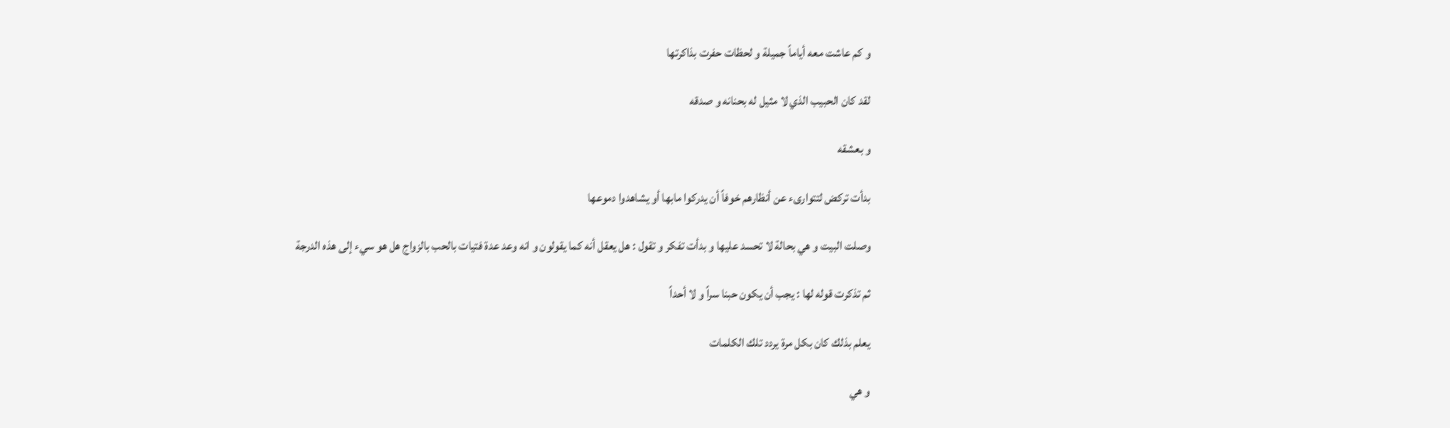و كم عاشت معه أياماً جميلة و لحظات حفرت بذاكرتها

لقد كان الحبيب الذي لا مثيل له بحنانه و صدقه

و بعشقه

بدأت تركض لتتوارىء عن أنظارهم خوفاً أن يدركوا مابها أو يشاهدوا دموعها

وصلت البيت و هي بحالة لا تحسد عليها و بدأت تفكر و تقول : هل يعقل أنه كما يقولون و انه وعد عدة فتيات بالحب بالزواج هل هو سيء إلى هذه الدرجة

ثم تذكرت قوله لها : يجب أن يكون حبنا سراً و لا أحداً

يعلم بذلك كان بكل مرة يردد تلك الكلمات

و هي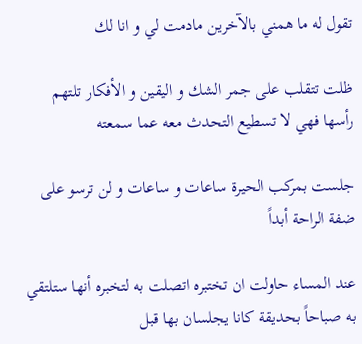تقول له ما همني بالآخرين مادمت لي و انا لك

ظلت تتقلب على جمر الشك و اليقين و الأفكار تلتهم رأسها فهي لا تسطيع التحدث معه عما سمعته

جلست بمركب الحيرة ساعات و ساعات و لن ترسو على ضفة الراحة أبداً

عند المساء حاولت ان تختبره اتصلت به لتخبره أنها ستلتقي به صباحاً بحديقة كانا يجلسان بها قبل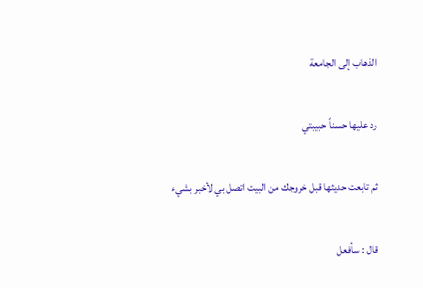الذهاب إلى الجامعة

رد عليها حسناً حبيبتي

ثم تابعت حديثها قبل خروجك من البيت اتصل بي لأخبر بشيء

قال : سأفعل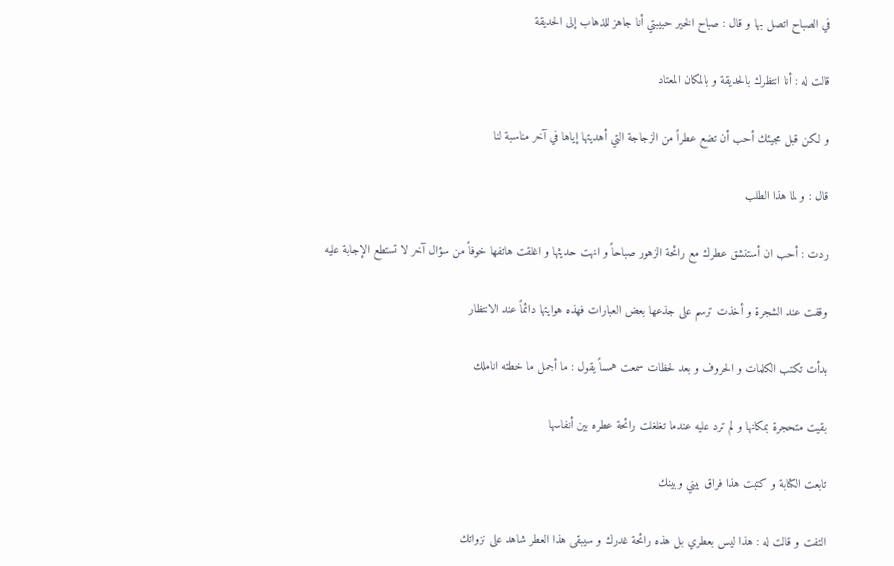في الصباح اتصل بها و قال : صباح الخير حبيبتي أنا جاهز للذهاب إلى الحديقة

قالت له : أنا انتظرك بالحديقة و بالمكان المعتاد

و لكن قبل مجيئك أحب أن تضع عطراً من الزجاجة التي أهديتها إياها في آخر مناسبة لنا

قال : و لما هذا الطلب

ردت : أحب ان أستنشق عطرك مع رائحة الزهور صباحاً و انهت حديثها و اغلقت هاتفها خوفاً من سؤال آخر لا تستطع الإجابة عليه

وقفت عند الشجرة و أخذت ترسم على جذعها بعض العبارات فهذه هوايتها دائماً عند الانتظار

بدأت تكتب الكلمات و الحروف و بعد لحظات سمعت همساً يقول : ما أجمل ما خطته اناملك

بقيت متحجرة بمكانها و لم ترد عليه عندما تغلغلت رائحة عطره بين أنفاسها

تابعت الكتابة و كتبت هذا فراق بيني وبينك

التفت و قالت له : هذا ليس بعطري بل هذه رائحة غدرك و سيبقى هذا العطر شاهد على نزواتك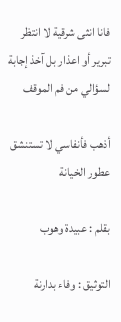فانا انثى شرقية لا انتظر تبرير أو اعذار بل آخذ إجابة لسؤالي من فم الموقف

أذهب فأنفاسي لا تستنشق عطور الخيانة

بقلم : عبيدة وهوب

التوثيق : وفاء بدارنة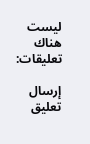ليست هناك تعليقات:

إرسال تعليق